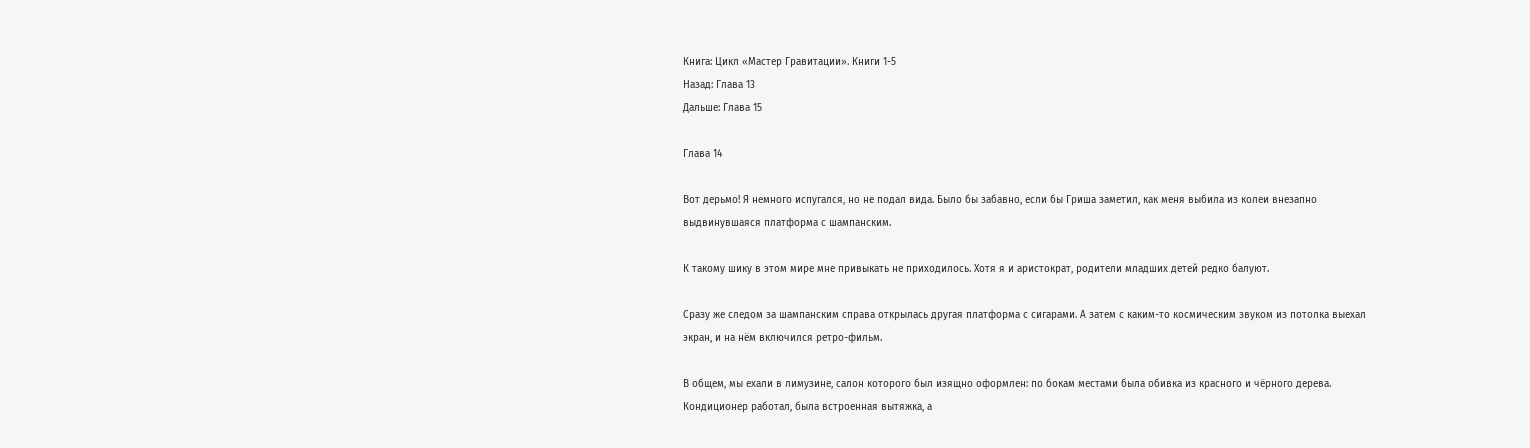Книга: Цикл «Мастер Гравитации». Книги 1-5
Назад: Глава 13
Дальше: Глава 15

Глава 14

Вот дерьмо! Я немного испугался, но не подал вида. Было бы забавно, если бы Гриша заметил, как меня выбила из колеи внезапно выдвинувшаяся платформа с шампанским.

К такому шику в этом мире мне привыкать не приходилось. Хотя я и аристократ, родители младших детей редко балуют.

Сразу же следом за шампанским справа открылась другая платформа с сигарами. А затем с каким-то космическим звуком из потолка выехал экран, и на нём включился ретро-фильм.

В общем, мы ехали в лимузине, салон которого был изящно оформлен: по бокам местами была обивка из красного и чёрного дерева. Кондиционер работал, была встроенная вытяжка, а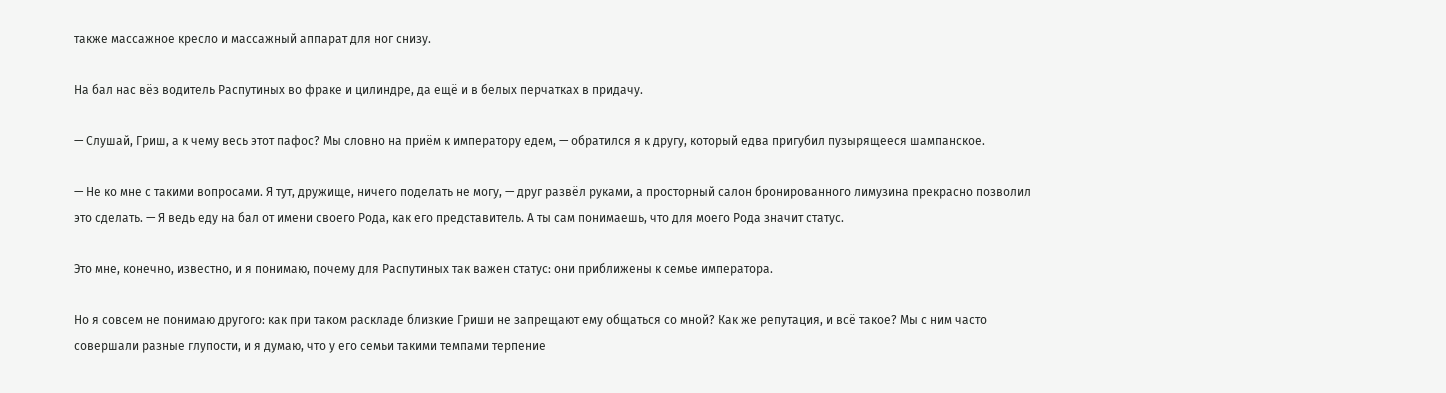также массажное кресло и массажный аппарат для ног снизу.

На бал нас вёз водитель Распутиных во фраке и цилиндре, да ещё и в белых перчатках в придачу.

— Слушай, Гриш, а к чему весь этот пафос? Мы словно на приём к императору едем, — обратился я к другу, который едва пригубил пузырящееся шампанское.

— Не ко мне с такими вопросами. Я тут, дружище, ничего поделать не могу, — друг развёл руками, а просторный салон бронированного лимузина прекрасно позволил это сделать. — Я ведь еду на бал от имени своего Рода, как его представитель. А ты сам понимаешь, что для моего Рода значит статус.

Это мне, конечно, известно, и я понимаю, почему для Распутиных так важен статус: они приближены к семье императора.

Но я совсем не понимаю другого: как при таком раскладе близкие Гриши не запрещают ему общаться со мной? Как же репутация, и всё такое? Мы с ним часто совершали разные глупости, и я думаю, что у его семьи такими темпами терпение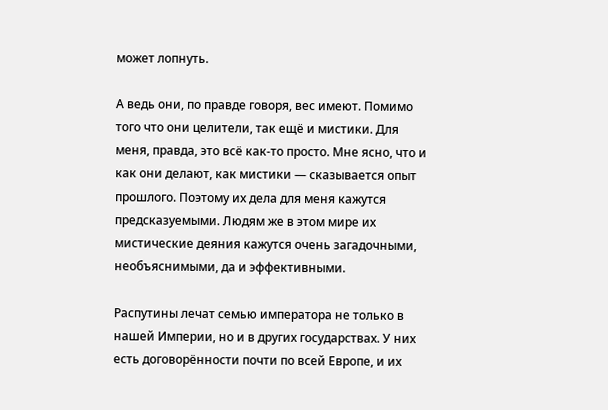может лопнуть.

А ведь они, по правде говоря, вес имеют. Помимо того что они целители, так ещё и мистики. Для меня, правда, это всё как-то просто. Мне ясно, что и как они делают, как мистики — сказывается опыт прошлого. Поэтому их дела для меня кажутся предсказуемыми. Людям же в этом мире их мистические деяния кажутся очень загадочными, необъяснимыми, да и эффективными.

Распутины лечат семью императора не только в нашей Империи, но и в других государствах. У них есть договорённости почти по всей Европе, и их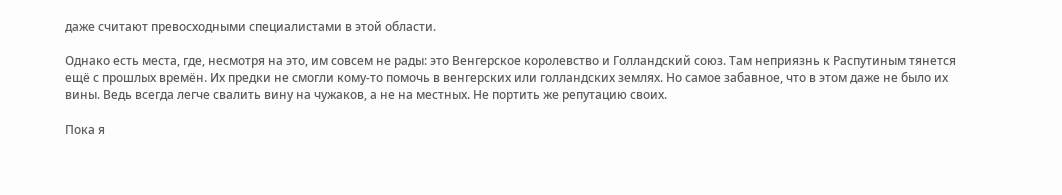даже считают превосходными специалистами в этой области.

Однако есть места, где, несмотря на это, им совсем не рады: это Венгерское королевство и Голландский союз. Там неприязнь к Распутиным тянется ещё с прошлых времён. Их предки не смогли кому-то помочь в венгерских или голландских землях. Но самое забавное, что в этом даже не было их вины. Ведь всегда легче свалить вину на чужаков, а не на местных. Не портить же репутацию своих.

Пока я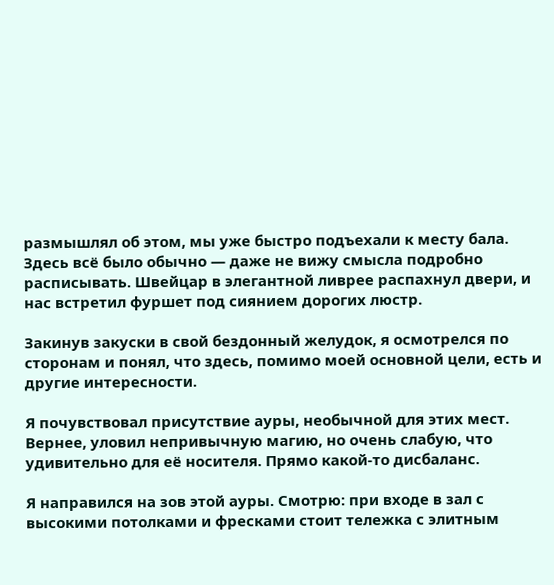размышлял об этом, мы уже быстро подъехали к месту бала. Здесь всё было обычно — даже не вижу смысла подробно расписывать. Швейцар в элегантной ливрее распахнул двери, и нас встретил фуршет под сиянием дорогих люстр.

Закинув закуски в свой бездонный желудок, я осмотрелся по сторонам и понял, что здесь, помимо моей основной цели, есть и другие интересности.

Я почувствовал присутствие ауры, необычной для этих мест. Вернее, уловил непривычную магию, но очень слабую, что удивительно для её носителя. Прямо какой-то дисбаланс.

Я направился на зов этой ауры. Смотрю: при входе в зал с высокими потолками и фресками стоит тележка с элитным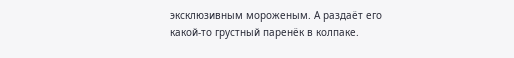эксклюзивным мороженым. А раздаёт его какой-то грустный паренёк в колпаке.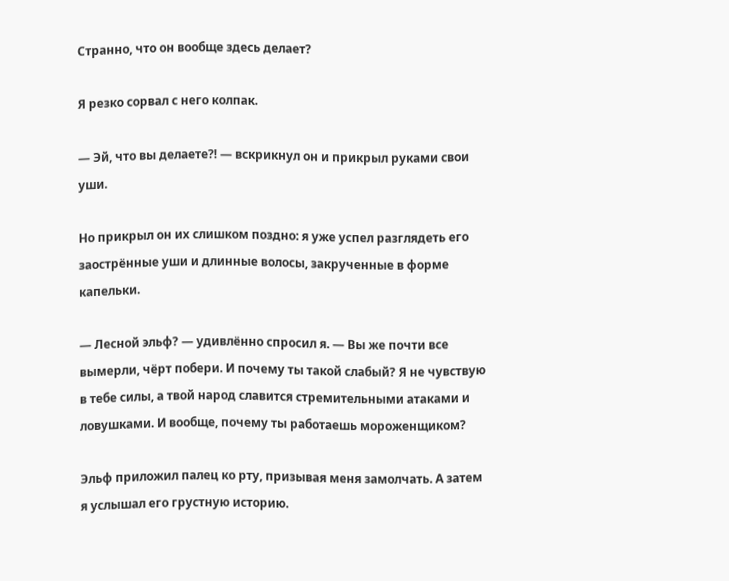Странно, что он вообще здесь делает?

Я резко сорвал с него колпак.

— Эй, что вы делаете⁈ — вскрикнул он и прикрыл руками свои уши.

Но прикрыл он их слишком поздно: я уже успел разглядеть его заострённые уши и длинные волосы, закрученные в форме капельки.

— Лесной эльф? — удивлённо спросил я. — Вы же почти все вымерли, чёрт побери. И почему ты такой слабый? Я не чувствую в тебе силы, а твой народ славится стремительными атаками и ловушками. И вообще, почему ты работаешь мороженщиком?

Эльф приложил палец ко рту, призывая меня замолчать. А затем я услышал его грустную историю.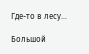Где-то в лесу…

Большой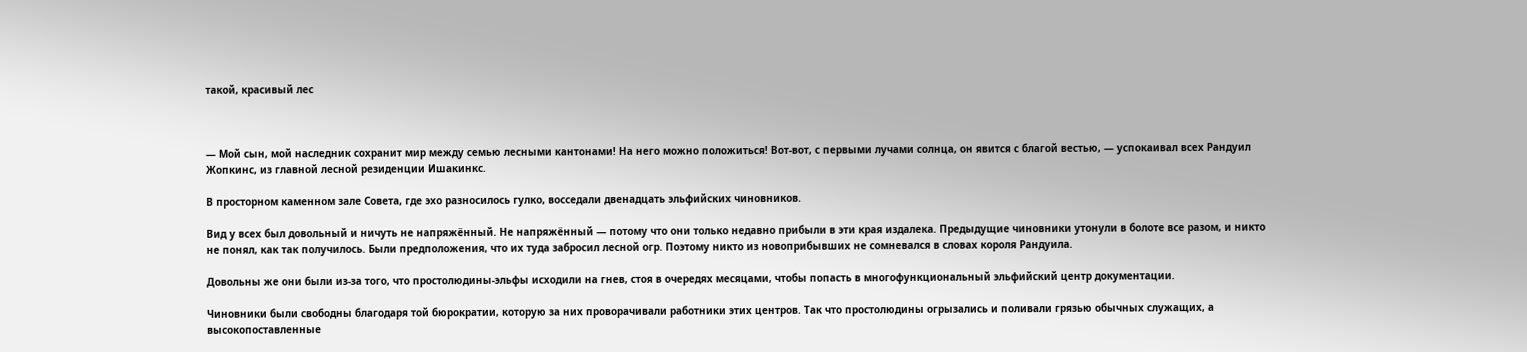такой, красивый лес



— Мой сын, мой наследник сохранит мир между семью лесными кантонами! На него можно положиться! Вот-вот, с первыми лучами солнца, он явится с благой вестью, — успокаивал всех Рандуил Жопкинс, из главной лесной резиденции Ишакинкс.

В просторном каменном зале Совета, где эхо разносилось гулко, восседали двенадцать эльфийских чиновников.

Вид у всех был довольный и ничуть не напряжённый. Не напряжённый — потому что они только недавно прибыли в эти края издалека. Предыдущие чиновники утонули в болоте все разом, и никто не понял, как так получилось. Были предположения, что их туда забросил лесной огр. Поэтому никто из новоприбывших не сомневался в словах короля Рандуила.

Довольны же они были из-за того, что простолюдины-эльфы исходили на гнев, стоя в очередях месяцами, чтобы попасть в многофункциональный эльфийский центр документации.

Чиновники были свободны благодаря той бюрократии, которую за них проворачивали работники этих центров. Так что простолюдины огрызались и поливали грязью обычных служащих, а высокопоставленные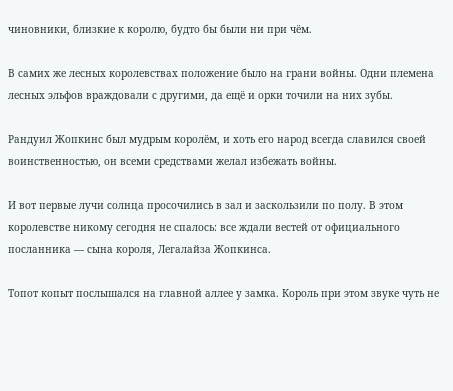чиновники, близкие к королю, будто бы были ни при чём.

В самих же лесных королевствах положение было на грани войны. Одни племена лесных эльфов враждовали с другими, да ещё и орки точили на них зубы.

Рандуил Жопкинс был мудрым королём, и хоть его народ всегда славился своей воинственностью, он всеми средствами желал избежать войны.

И вот первые лучи солнца просочились в зал и заскользили по полу. В этом королевстве никому сегодня не спалось: все ждали вестей от официального посланника — сына короля, Легалайза Жопкинса.

Топот копыт послышался на главной аллее у замка. Король при этом звуке чуть не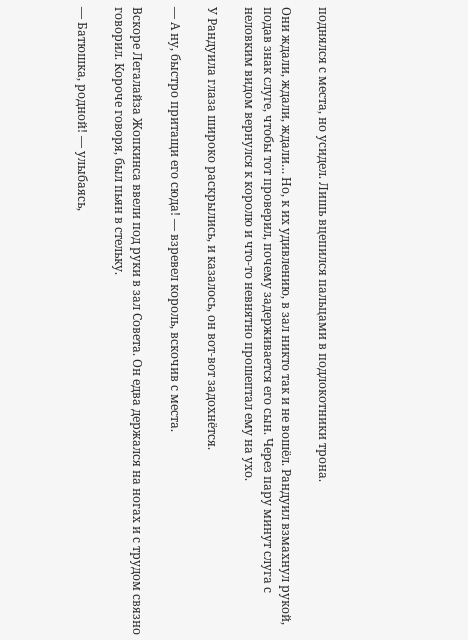поднялся с места, но усидел. Лишь вцепился пальцами в подлокотники трона.

Они ждали, ждали, ждали… Но, к их удивлению, в зал никто так и не вошёл. Рандуил взмахнул рукой, подав знак слуге, чтобы тот проверил, почему задерживается его сын. Через пару минут слуга с неловким видом вернулся к королю и что-то невнятно прошептал ему на ухо.

У Рандуила глаза широко раскрылись, и казалось, он вот-вот задохнётся.

— А ну, быстро притащи его сюда! — взревел король, вскочив с места.

Вскоре Легалайза Жопкинса ввели под руки в зал Совета. Он едва держался на ногах и с трудом связно говорил. Короче говоря, был пьян в стельку.

— Батюшка, родной! — улыбаясь,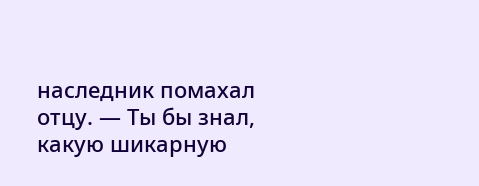наследник помахал отцу. — Ты бы знал, какую шикарную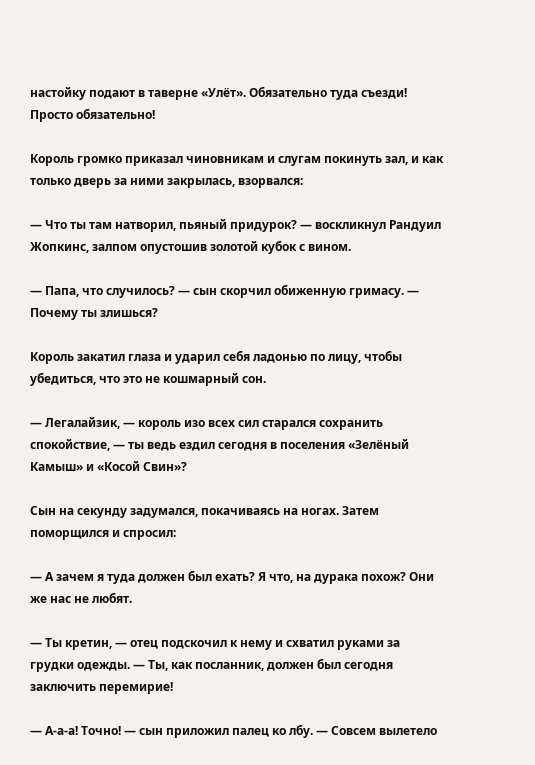настойку подают в таверне «Улёт». Обязательно туда съезди! Просто обязательно!

Король громко приказал чиновникам и слугам покинуть зал, и как только дверь за ними закрылась, взорвался:

— Что ты там натворил, пьяный придурок? — воскликнул Рандуил Жопкинс, залпом опустошив золотой кубок с вином.

— Папа, что случилось? — сын скорчил обиженную гримасу. — Почему ты злишься?

Король закатил глаза и ударил себя ладонью по лицу, чтобы убедиться, что это не кошмарный сон.

— Легалайзик, — король изо всех сил старался сохранить спокойствие, — ты ведь ездил сегодня в поселения «Зелёный Камыш» и «Косой Свин»?

Сын на секунду задумался, покачиваясь на ногах. Затем поморщился и спросил:

— А зачем я туда должен был ехать? Я что, на дурака похож? Они же нас не любят.

— Ты кретин, — отец подскочил к нему и схватил руками за грудки одежды. — Ты, как посланник, должен был сегодня заключить перемирие!

— А-а-а! Точно! — сын приложил палец ко лбу. — Совсем вылетело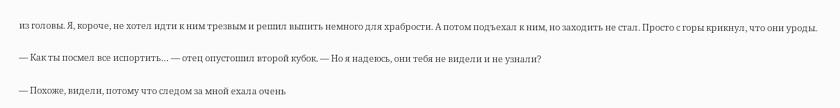из головы. Я, короче, не хотел идти к ним трезвым и решил выпить немного для храбрости. А потом подъехал к ним, но заходить не стал. Просто с горы крикнул, что они уроды.

— Как ты посмел все испортить… — отец опустошил второй кубок. — Но я надеюсь, они тебя не видели и не узнали?

— Похоже, видели, потому что следом за мной ехала очень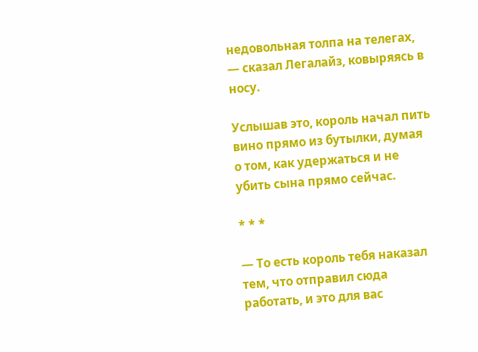недовольная толпа на телегах, — сказал Легалайз, ковыряясь в носу.

Услышав это, король начал пить вино прямо из бутылки, думая о том, как удержаться и не убить сына прямо сейчас.

* * *

— То есть король тебя наказал тем, что отправил сюда работать, и это для вас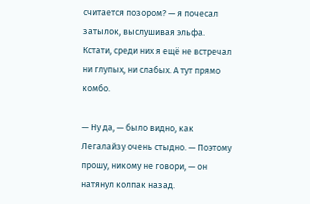считается позором? — я почесал затылок, выслушивая эльфа. Кстати, среди них я ещё не встречал ни глупых, ни слабых. А тут прямо комбо.

— Ну да, — было видно, как Легалайзу очень стыдно. — Поэтому прошу, никому не говори, — он натянул колпак назад.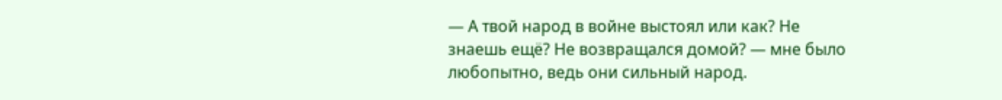— А твой народ в войне выстоял или как? Не знаешь ещё? Не возвращался домой? — мне было любопытно, ведь они сильный народ.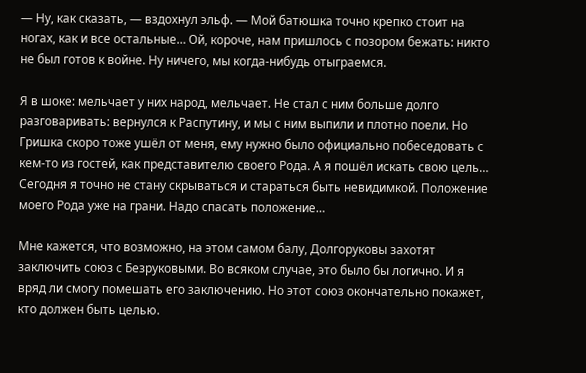— Ну, как сказать, — вздохнул эльф. — Мой батюшка точно крепко стоит на ногах, как и все остальные… Ой, короче, нам пришлось с позором бежать: никто не был готов к войне. Ну ничего, мы когда-нибудь отыграемся.

Я в шоке: мельчает у них народ, мельчает. Не стал с ним больше долго разговаривать: вернулся к Распутину, и мы с ним выпили и плотно поели. Но Гришка скоро тоже ушёл от меня, ему нужно было официально побеседовать с кем-то из гостей, как представителю своего Рода. А я пошёл искать свою цель… Сегодня я точно не стану скрываться и стараться быть невидимкой. Положение моего Рода уже на грани. Надо спасать положение…

Мне кажется, что возможно, на этом самом балу, Долгоруковы захотят заключить союз с Безруковыми. Во всяком случае, это было бы логично. И я вряд ли смогу помешать его заключению. Но этот союз окончательно покажет, кто должен быть целью.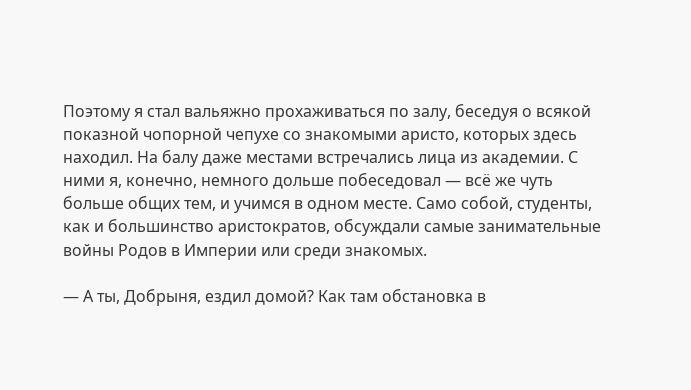Поэтому я стал вальяжно прохаживаться по залу, беседуя о всякой показной чопорной чепухе со знакомыми аристо, которых здесь находил. На балу даже местами встречались лица из академии. С ними я, конечно, немного дольше побеседовал — всё же чуть больше общих тем, и учимся в одном месте. Само собой, студенты, как и большинство аристократов, обсуждали самые занимательные войны Родов в Империи или среди знакомых.

— А ты, Добрыня, ездил домой? Как там обстановка в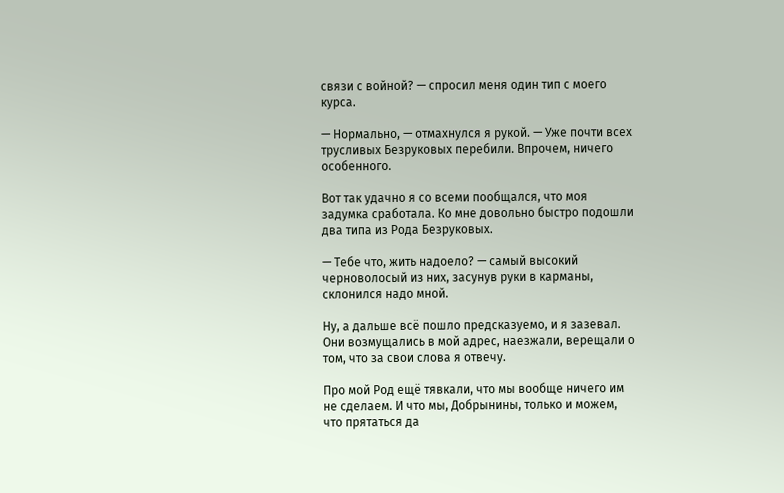связи с войной? — спросил меня один тип с моего курса.

— Нормально, — отмахнулся я рукой. — Уже почти всех трусливых Безруковых перебили. Впрочем, ничего особенного.

Вот так удачно я со всеми пообщался, что моя задумка сработала. Ко мне довольно быстро подошли два типа из Рода Безруковых.

— Тебе что, жить надоело? — самый высокий черноволосый из них, засунув руки в карманы, склонился надо мной.

Ну, а дальше всё пошло предсказуемо, и я зазевал. Они возмущались в мой адрес, наезжали, верещали о том, что за свои слова я отвечу.

Про мой Род ещё тявкали, что мы вообще ничего им не сделаем. И что мы, Добрынины, только и можем, что прятаться да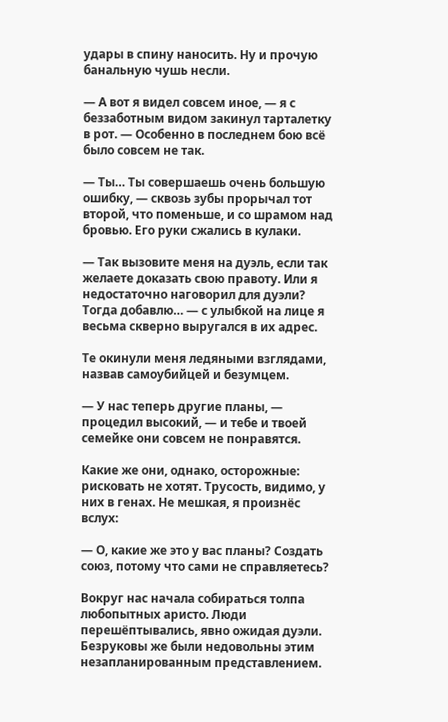удары в спину наносить. Ну и прочую банальную чушь несли.

— А вот я видел совсем иное, — я с беззаботным видом закинул тарталетку в рот. — Особенно в последнем бою всё было совсем не так.

— Ты… Ты совершаешь очень большую ошибку, — сквозь зубы прорычал тот второй, что поменьше, и со шрамом над бровью. Его руки сжались в кулаки.

— Так вызовите меня на дуэль, если так желаете доказать свою правоту. Или я недостаточно наговорил для дуэли? Тогда добавлю… — с улыбкой на лице я весьма скверно выругался в их адрес.

Те окинули меня ледяными взглядами, назвав самоубийцей и безумцем.

— У нас теперь другие планы, — процедил высокий, — и тебе и твоей семейке они совсем не понравятся.

Какие же они, однако, осторожные: рисковать не хотят. Трусость, видимо, у них в генах. Не мешкая, я произнёс вслух:

— О, какие же это у вас планы? Создать союз, потому что сами не справляетесь?

Вокруг нас начала собираться толпа любопытных аристо. Люди перешёптывались, явно ожидая дуэли. Безруковы же были недовольны этим незапланированным представлением.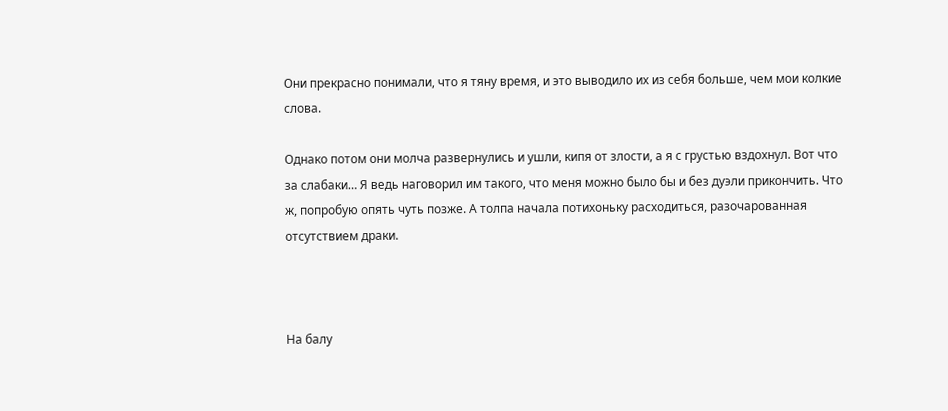Они прекрасно понимали, что я тяну время, и это выводило их из себя больше, чем мои колкие слова.

Однако потом они молча развернулись и ушли, кипя от злости, а я с грустью вздохнул. Вот что за слабаки… Я ведь наговорил им такого, что меня можно было бы и без дуэли прикончить. Что ж, попробую опять чуть позже. А толпа начала потихоньку расходиться, разочарованная отсутствием драки.



На балу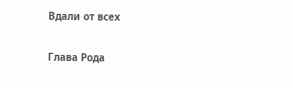Вдали от всех

Глава Рода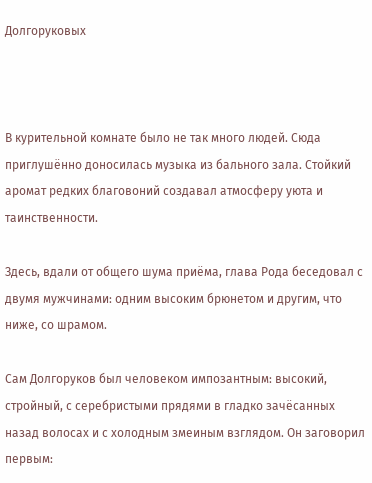Долгоруковых



В курительной комнате было не так много людей. Сюда приглушённо доносилась музыка из бального зала. Стойкий аромат редких благовоний создавал атмосферу уюта и таинственности.

Здесь, вдали от общего шума приёма, глава Рода беседовал с двумя мужчинами: одним высоким брюнетом и другим, что ниже, со шрамом.

Сам Долгоруков был человеком импозантным: высокий, стройный, с серебристыми прядями в гладко зачёсанных назад волосах и с холодным змеиным взглядом. Он заговорил первым: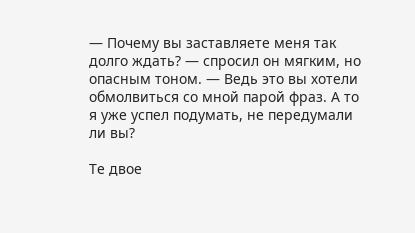— Почему вы заставляете меня так долго ждать? — спросил он мягким, но опасным тоном. — Ведь это вы хотели обмолвиться со мной парой фраз. А то я уже успел подумать, не передумали ли вы?

Те двое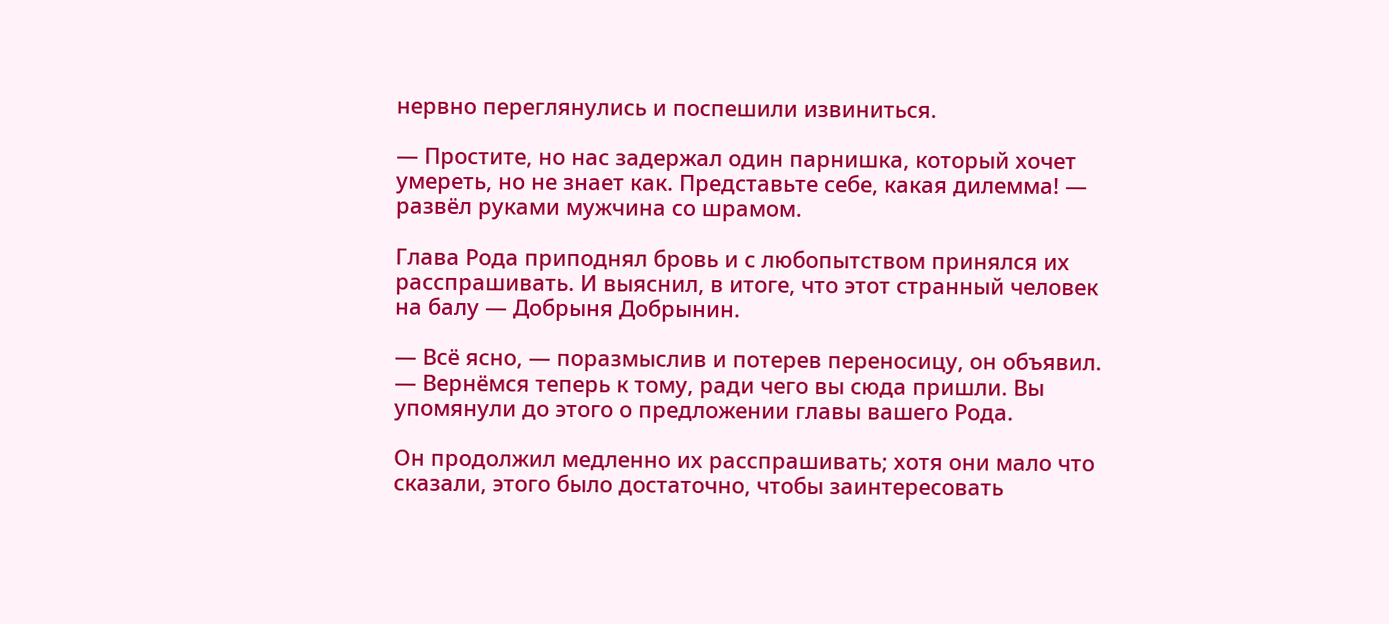нервно переглянулись и поспешили извиниться.

— Простите, но нас задержал один парнишка, который хочет умереть, но не знает как. Представьте себе, какая дилемма! — развёл руками мужчина со шрамом.

Глава Рода приподнял бровь и с любопытством принялся их расспрашивать. И выяснил, в итоге, что этот странный человек на балу — Добрыня Добрынин.

— Всё ясно, — поразмыслив и потерев переносицу, он объявил. — Вернёмся теперь к тому, ради чего вы сюда пришли. Вы упомянули до этого о предложении главы вашего Рода.

Он продолжил медленно их расспрашивать; хотя они мало что сказали, этого было достаточно, чтобы заинтересовать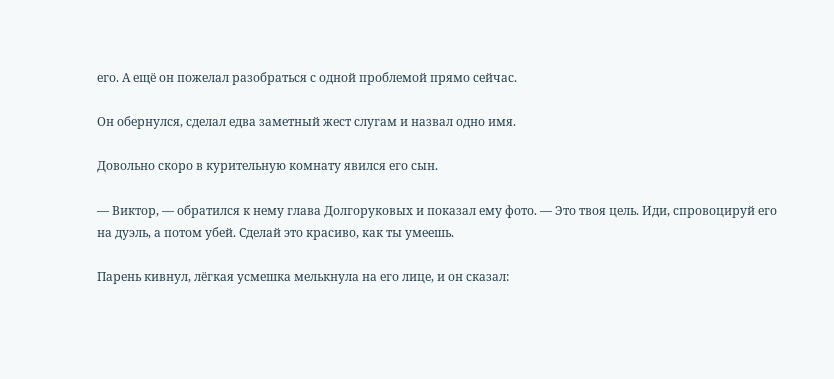его. А ещё он пожелал разобраться с одной проблемой прямо сейчас.

Он обернулся, сделал едва заметный жест слугам и назвал одно имя.

Довольно скоро в курительную комнату явился его сын.

— Виктор, — обратился к нему глава Долгоруковых и показал ему фото. — Это твоя цель. Иди, спровоцируй его на дуэль, а потом убей. Сделай это красиво, как ты умеешь.

Парень кивнул, лёгкая усмешка мелькнула на его лице, и он сказал: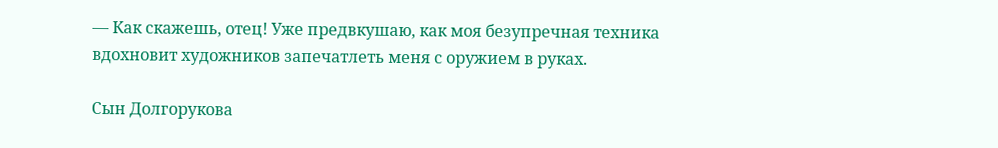— Как скажешь, отец! Уже предвкушаю, как моя безупречная техника вдохновит художников запечатлеть меня с оружием в руках.

Сын Долгорукова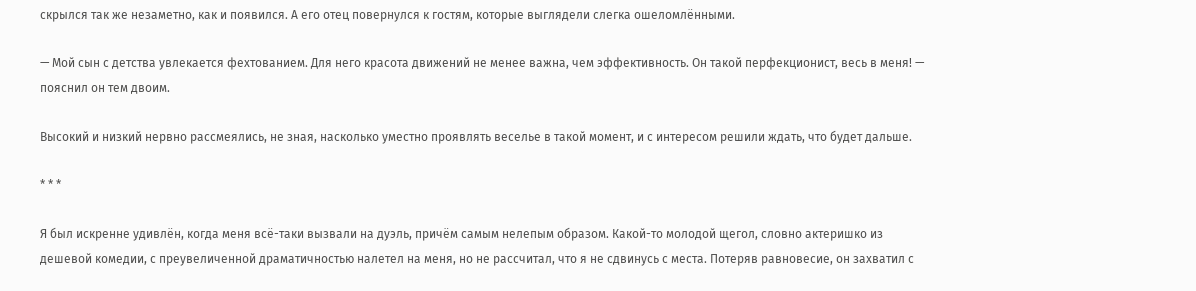скрылся так же незаметно, как и появился. А его отец повернулся к гостям, которые выглядели слегка ошеломлёнными.

— Мой сын с детства увлекается фехтованием. Для него красота движений не менее важна, чем эффективность. Он такой перфекционист, весь в меня! — пояснил он тем двоим.

Высокий и низкий нервно рассмеялись, не зная, насколько уместно проявлять веселье в такой момент, и с интересом решили ждать, что будет дальше.

* * *

Я был искренне удивлён, когда меня всё-таки вызвали на дуэль, причём самым нелепым образом. Какой-то молодой щегол, словно актеришко из дешевой комедии, с преувеличенной драматичностью налетел на меня, но не рассчитал, что я не сдвинусь с места. Потеряв равновесие, он захватил с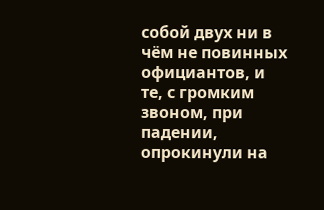собой двух ни в чём не повинных официантов, и те, с громким звоном, при падении, опрокинули на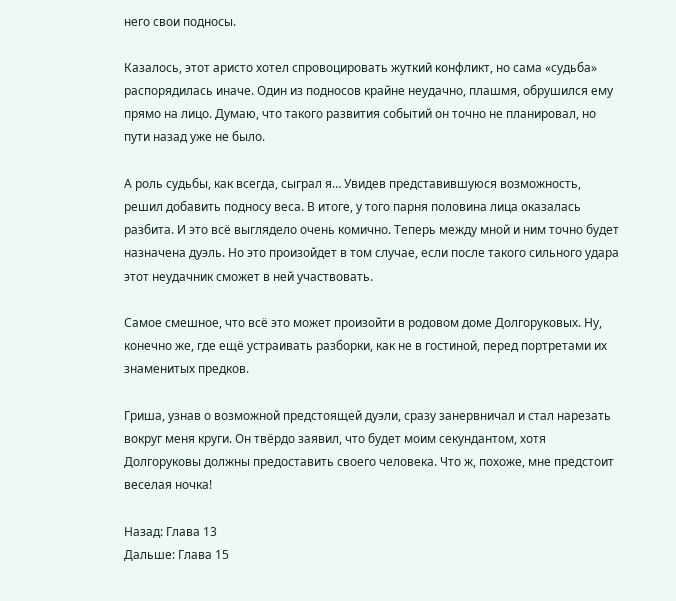него свои подносы.

Казалось, этот аристо хотел спровоцировать жуткий конфликт, но сама «судьба» распорядилась иначе. Один из подносов крайне неудачно, плашмя, обрушился ему прямо на лицо. Думаю, что такого развития событий он точно не планировал, но пути назад уже не было.

А роль судьбы, как всегда, сыграл я… Увидев представившуюся возможность, решил добавить подносу веса. В итоге, у того парня половина лица оказалась разбита. И это всё выглядело очень комично. Теперь между мной и ним точно будет назначена дуэль. Но это произойдет в том случае, если после такого сильного удара этот неудачник сможет в ней участвовать.

Самое смешное, что всё это может произойти в родовом доме Долгоруковых. Ну, конечно же, где ещё устраивать разборки, как не в гостиной, перед портретами их знаменитых предков.

Гриша, узнав о возможной предстоящей дуэли, сразу занервничал и стал нарезать вокруг меня круги. Он твёрдо заявил, что будет моим секундантом, хотя Долгоруковы должны предоставить своего человека. Что ж, похоже, мне предстоит веселая ночка!

Назад: Глава 13
Дальше: Глава 15